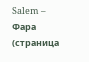Salem – Фара (страница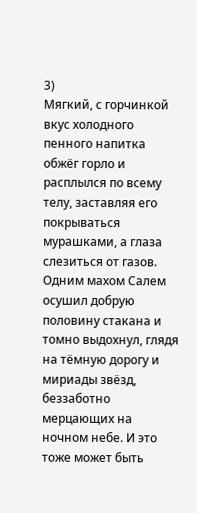3)
Мягкий, с горчинкой вкус холодного пенного напитка обжёг горло и расплылся по всему телу, заставляя его покрываться мурашками, а глаза слезиться от газов. Одним махом Салем осушил добрую половину стакана и томно выдохнул, глядя на тёмную дорогу и мириады звёзд, беззаботно мерцающих на ночном небе. И это тоже может быть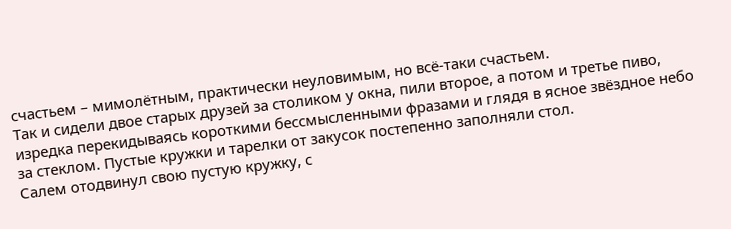счастьем – мимолётным, практически неуловимым, но всё-таки счастьем.
Так и сидели двое старых друзей за столиком у окна, пили второе, а потом и третье пиво, изредка перекидываясь короткими бессмысленными фразами и глядя в ясное звёздное небо за стеклом. Пустые кружки и тарелки от закусок постепенно заполняли стол.
Салем отодвинул свою пустую кружку, с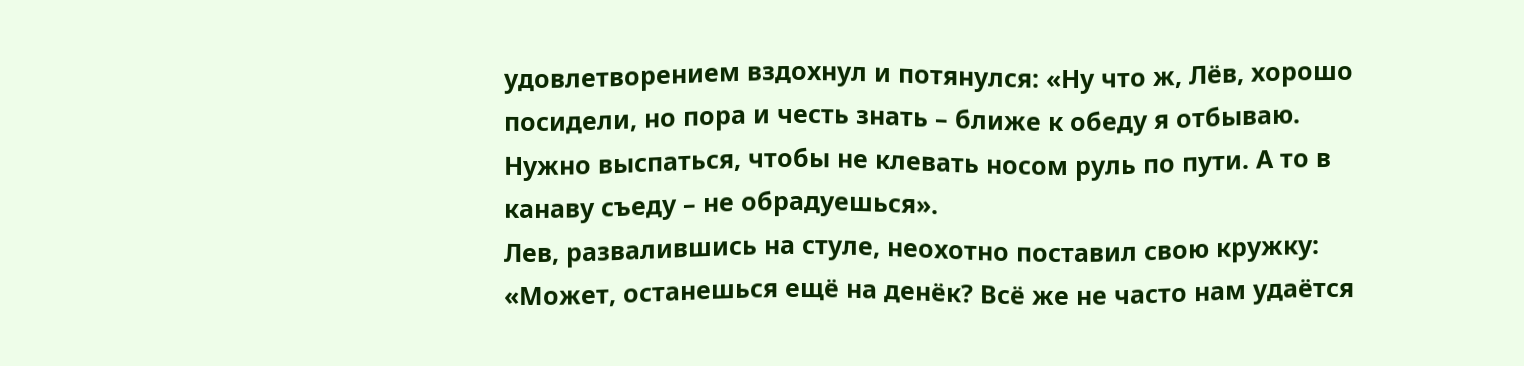удовлетворением вздохнул и потянулся: «Ну что ж, Лёв, хорошо посидели, но пора и честь знать – ближе к обеду я отбываю. Нужно выспаться, чтобы не клевать носом руль по пути. А то в канаву съеду – не обрадуешься».
Лев, развалившись на стуле, неохотно поставил свою кружку: «Может, останешься ещё на денёк? Всё же не часто нам удаётся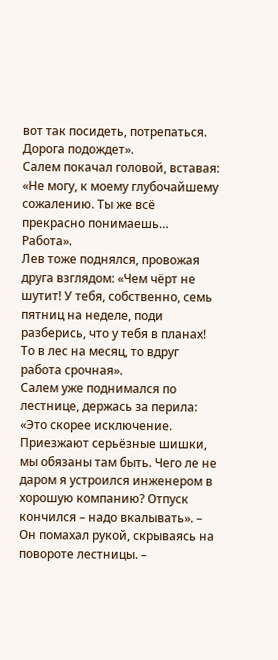вот так посидеть, потрепаться. Дорога подождет».
Салем покачал головой, вставая: «Не могу, к моему глубочайшему сожалению. Ты же всё прекрасно понимаешь… Работа».
Лев тоже поднялся, провожая друга взглядом: «Чем чёрт не шутит! У тебя, собственно, семь пятниц на неделе, поди разберись, что у тебя в планах! То в лес на месяц, то вдруг работа срочная».
Салем уже поднимался по лестнице, держась за перила: «Это скорее исключение. Приезжают серьёзные шишки, мы обязаны там быть. Чего ле не даром я устроился инженером в хорошую компанию? Отпуск кончился – надо вкалывать». – Он помахал рукой, скрываясь на повороте лестницы. –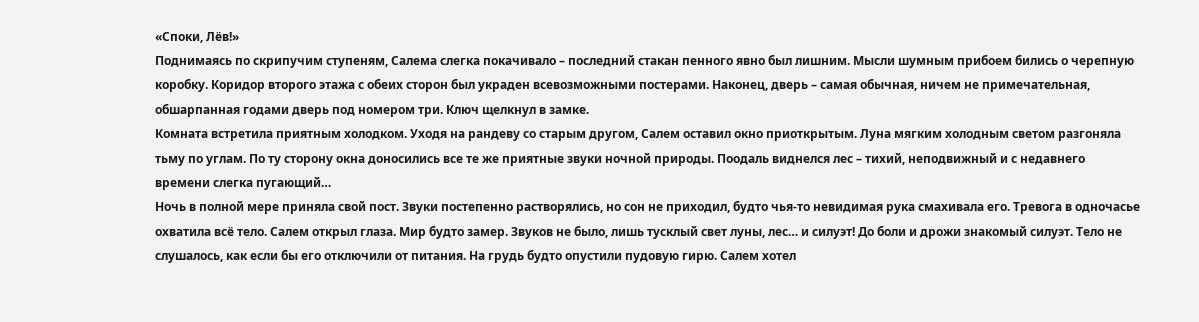«Споки, Лёв!»
Поднимаясь по скрипучим ступеням, Салема слегка покачивало – последний стакан пенного явно был лишним. Мысли шумным прибоем бились о черепную коробку. Коридор второго этажа с обеих сторон был украден всевозможными постерами. Наконец, дверь – самая обычная, ничем не примечательная, обшарпанная годами дверь под номером три. Ключ щелкнул в замке.
Комната встретила приятным холодком. Уходя на рандеву со старым другом, Салем оставил окно приоткрытым. Луна мягким холодным светом разгоняла тьму по углам. По ту сторону окна доносились все те же приятные звуки ночной природы. Поодаль виднелся лес – тихий, неподвижный и с недавнего времени слегка пугающий…
Ночь в полной мере приняла свой пост. Звуки постепенно растворялись, но сон не приходил, будто чья-то невидимая рука смахивала его. Тревога в одночасье охватила всё тело. Салем открыл глаза. Мир будто замер. Звуков не было, лишь тусклый свет луны, лес… и силуэт! До боли и дрожи знакомый силуэт. Тело не слушалось, как если бы его отключили от питания. На грудь будто опустили пудовую гирю. Салем хотел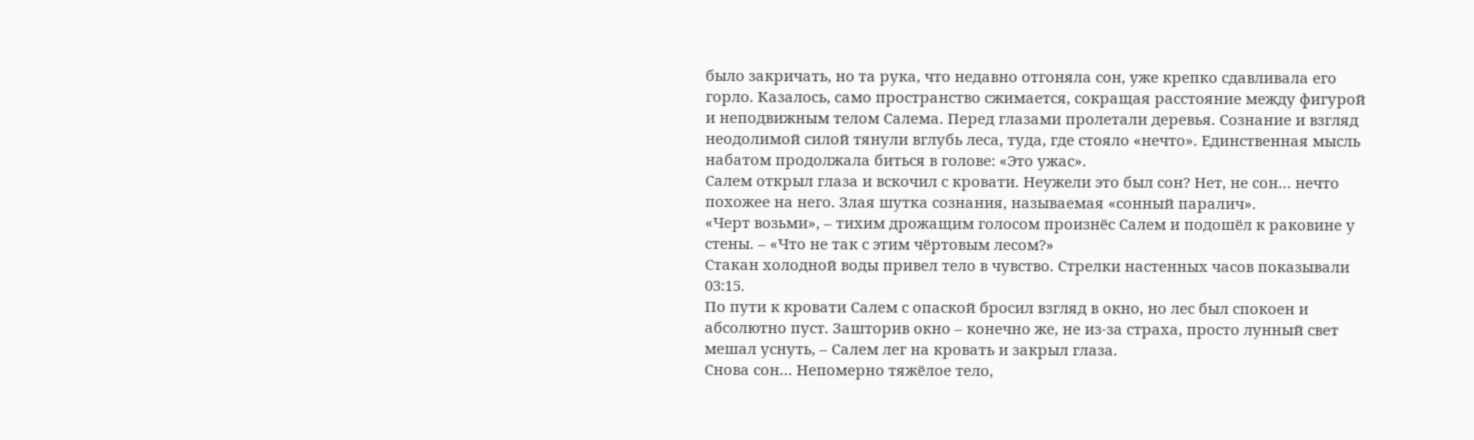было закричать, но та рука, что недавно отгоняла сон, уже крепко сдавливала его горло. Казалось, само пространство сжимается, сокращая расстояние между фигурой и неподвижным телом Салема. Перед глазами пролетали деревья. Сознание и взгляд неодолимой силой тянули вглубь леса, туда, где стояло «нечто». Единственная мысль набатом продолжала биться в голове: «Это ужас».
Салем открыл глаза и вскочил с кровати. Неужели это был сон? Нет, не сон… нечто похожее на него. Злая шутка сознания, называемая «сонный паралич».
«Черт возьми», – тихим дрожащим голосом произнёс Салем и подошёл к раковине у стены. – «Что не так с этим чёртовым лесом?»
Стакан холодной воды привел тело в чувство. Стрелки настенных часов показывали 03:15.
По пути к кровати Салем с опаской бросил взгляд в окно, но лес был спокоен и абсолютно пуст. Зашторив окно – конечно же, не из-за страха, просто лунный свет мешал уснуть, – Салем лег на кровать и закрыл глаза.
Снова сон… Непомерно тяжёлое тело,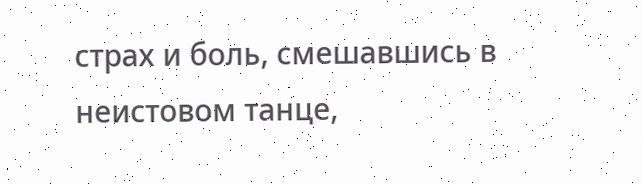страх и боль, смешавшись в неистовом танце,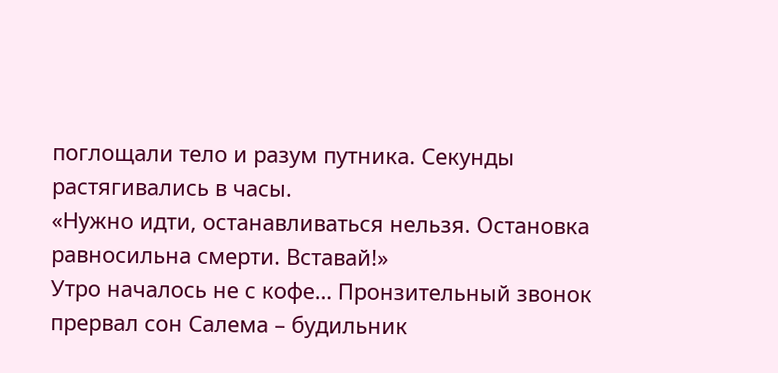поглощали тело и разум путника. Секунды растягивались в часы.
«Нужно идти, останавливаться нельзя. Остановка равносильна смерти. Вставай!»
Утро началось не с кофе… Пронзительный звонок прервал сон Салема – будильник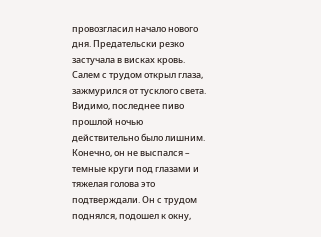провозгласил начало нового дня. Предательски резко застучала в висках кровь. Салем с трудом открыл глаза, зажмурился от тусклого света. Видимо, последнее пиво прошлой ночью действительно было лишним. Конечно, он не выспался – темные круги под глазами и тяжелая голова это подтверждали. Он с трудом поднялся, подошел к окну,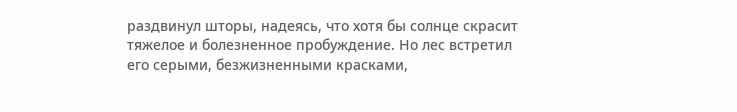раздвинул шторы, надеясь, что хотя бы солнце скрасит тяжелое и болезненное пробуждение. Но лес встретил его серыми, безжизненными красками,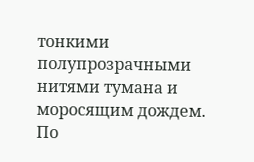тонкими полупрозрачными нитями тумана и моросящим дождем. По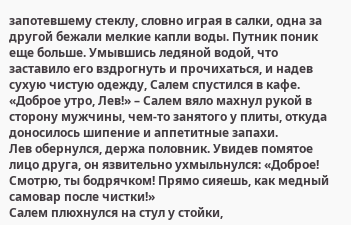запотевшему стеклу, словно играя в салки, одна за другой бежали мелкие капли воды. Путник поник еще больше. Умывшись ледяной водой, что заставило его вздрогнуть и прочихаться, и надев сухую чистую одежду, Салем спустился в кафе.
«Доброе утро, Лев!» – Салем вяло махнул рукой в сторону мужчины, чем-то занятого у плиты, откуда доносилось шипение и аппетитные запахи.
Лев обернулся, держа половник. Увидев помятое лицо друга, он язвительно ухмыльнулся: «Доброе! Смотрю, ты бодрячком! Прямо сияешь, как медный самовар после чистки!»
Салем плюхнулся на стул у стойки,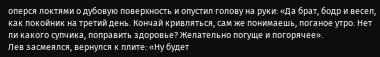оперся локтями о дубовую поверхность и опустил голову на руки: «Да брат, бодр и весел, как покойник на третий день. Кончай кривляться, сам же понимаешь, поганое утро. Нет ли какого супчика, поправить здоровье? Желательно погуще и погорячее».
Лев засмеялся, вернулся к плите: «Ну будет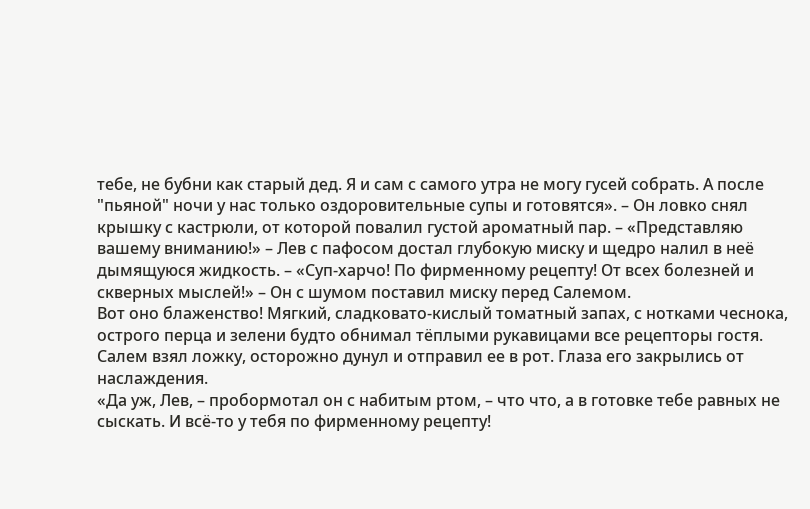тебе, не бубни как старый дед. Я и сам с самого утра не могу гусей собрать. А после "пьяной" ночи у нас только оздоровительные супы и готовятся». – Он ловко снял крышку с кастрюли, от которой повалил густой ароматный пар. – «Представляю вашему вниманию!» – Лев с пафосом достал глубокую миску и щедро налил в неё дымящуюся жидкость. – «Суп-харчо! По фирменному рецепту! От всех болезней и скверных мыслей!» – Он с шумом поставил миску перед Салемом.
Вот оно блаженство! Мягкий, сладковато-кислый томатный запах, с нотками чеснока, острого перца и зелени будто обнимал тёплыми рукавицами все рецепторы гостя. Салем взял ложку, осторожно дунул и отправил ее в рот. Глаза его закрылись от наслаждения.
«Да уж, Лев, – пробормотал он с набитым ртом, – что что, а в готовке тебе равных не сыскать. И всё-то у тебя по фирменному рецепту!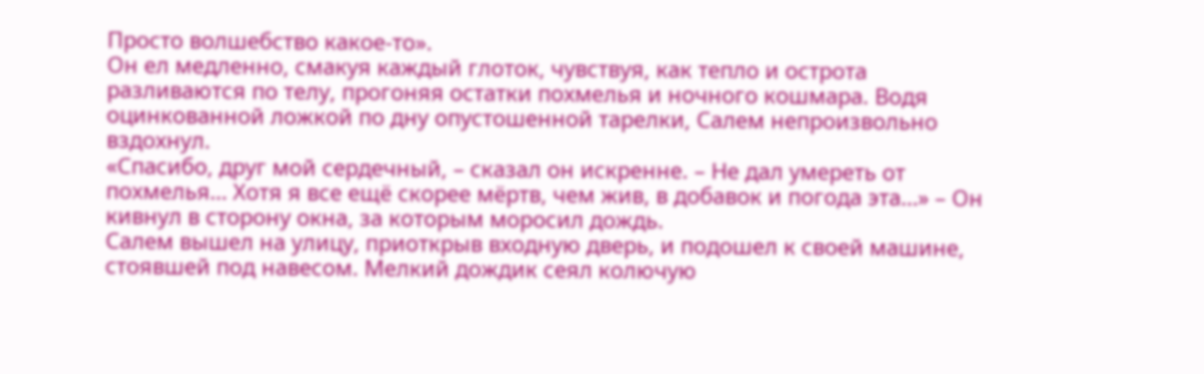Просто волшебство какое-то».
Он ел медленно, смакуя каждый глоток, чувствуя, как тепло и острота разливаются по телу, прогоняя остатки похмелья и ночного кошмара. Водя оцинкованной ложкой по дну опустошенной тарелки, Салем непроизвольно вздохнул.
«Спасибо, друг мой сердечный, – сказал он искренне. – Не дал умереть от похмелья… Хотя я все ещё скорее мёртв, чем жив, в добавок и погода эта…» – Он кивнул в сторону окна, за которым моросил дождь.
Салем вышел на улицу, приоткрыв входную дверь, и подошел к своей машине, стоявшей под навесом. Мелкий дождик сеял колючую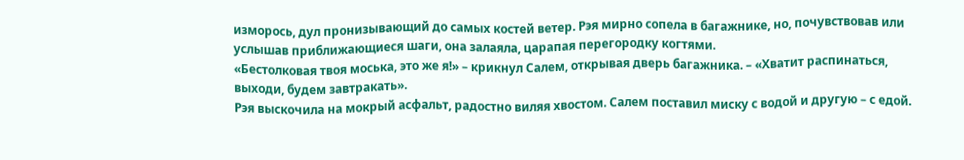изморось, дул пронизывающий до самых костей ветер. Рэя мирно сопела в багажнике, но, почувствовав или услышав приближающиеся шаги, она залаяла, царапая перегородку когтями.
«Бестолковая твоя моська, это же я!» – крикнул Салем, открывая дверь багажника. – «Хватит распинаться, выходи, будем завтракать».
Рэя выскочила на мокрый асфальт, радостно виляя хвостом. Салем поставил миску с водой и другую – с едой.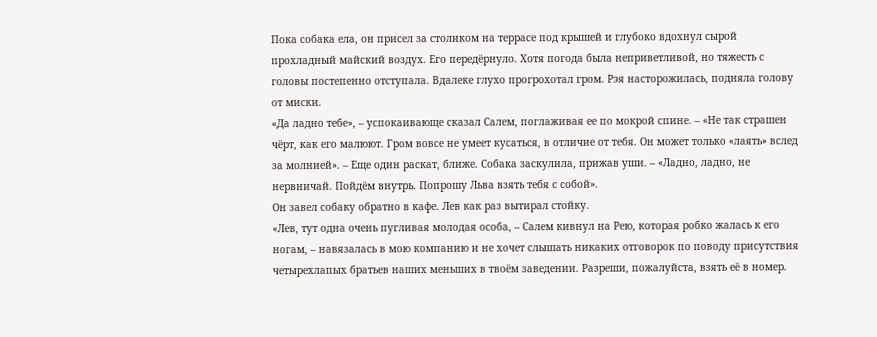Пока собака ела, он присел за столиком на террасе под крышей и глубоко вдохнул сырой прохладный майский воздух. Его передёрнуло. Хотя погода была неприветливой, но тяжесть с головы постепенно отступала. Вдалеке глухо прогрохотал гром. Рэя насторожилась, подняла голову от миски.
«Да ладно тебе», – успокаивающе сказал Салем, поглаживая ее по мокрой спине. – «Не так страшен чёрт, как его малюют. Гром вовсе не умеет кусаться, в отличие от тебя. Он может только «лаять» вслед за молнией». – Еще один раскат, ближе. Собака заскулила, прижав уши. – «Ладно, ладно, не нервничай. Пойдём внутрь. Попрошу Льва взять тебя с собой».
Он завел собаку обратно в кафе. Лев как раз вытирал стойку.
«Лев, тут одна очень пугливая молодая особа, – Салем кивнул на Рею, которая робко жалась к его ногам, – навязалась в мою компанию и не хочет слышать никаких отговорок по поводу присутствия четырехлапых братьев наших меньших в твоём заведении. Разреши, пожалуйста, взять её в номер.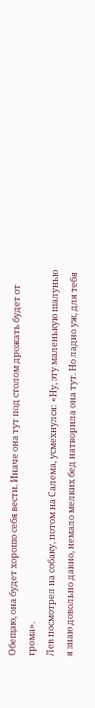Обещаю, она будет хорошо себя вести. Иначе она тут под столом дрожать будет от грома».
Лев посмотрел на собаку, потом на Салема, усмехнулся: «Ну, эту маленькую шалунью я знаю довольно давно, немало мелких бед натворила она тут. Но ладно уж, для тебя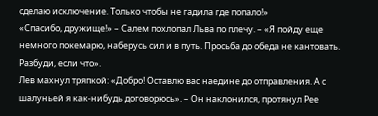сделаю исключение. Только чтобы не гадила где попало!»
«Спасибо, дружище!» – Салем похлопал Льва по плечу. – «Я пойду еще немного покемарю, наберусь сил и в путь. Просьба до обеда не кантовать. Разбуди, если что».
Лев махнул тряпкой: «Добро! Оставлю вас наедине до отправления. А с шалуньей я как-нибудь договорюсь». – Он наклонился, протянул Рее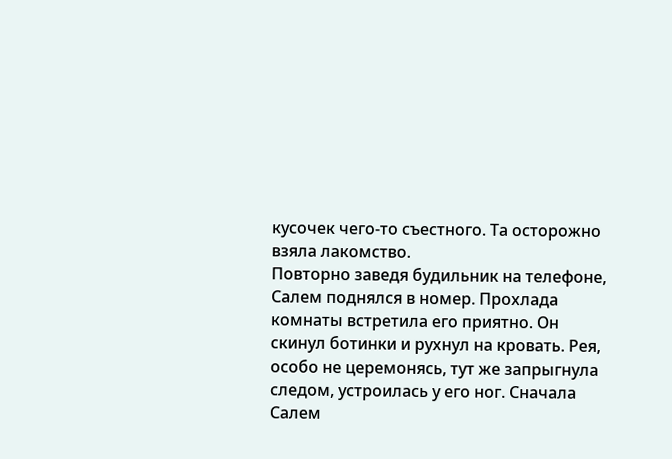кусочек чего-то съестного. Та осторожно взяла лакомство.
Повторно заведя будильник на телефоне, Салем поднялся в номер. Прохлада комнаты встретила его приятно. Он скинул ботинки и рухнул на кровать. Рея, особо не церемонясь, тут же запрыгнула следом, устроилась у его ног. Сначала Салем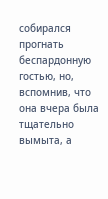собирался прогнать беспардонную гостью, но, вспомнив, что она вчера была тщательно вымыта, а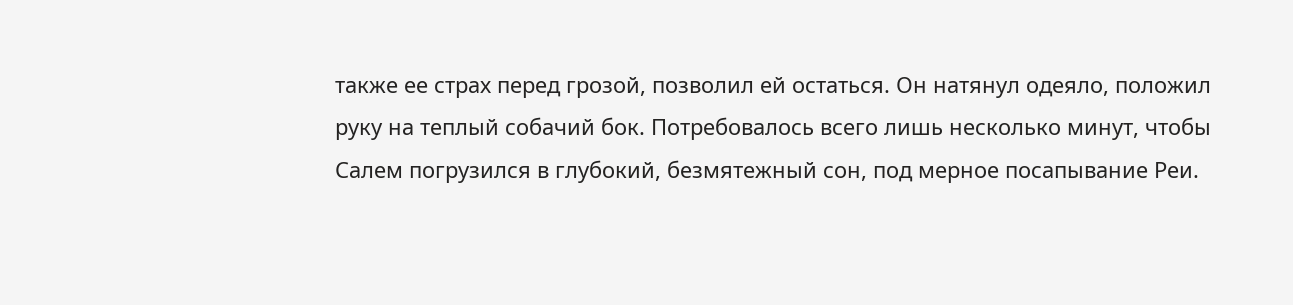также ее страх перед грозой, позволил ей остаться. Он натянул одеяло, положил руку на теплый собачий бок. Потребовалось всего лишь несколько минут, чтобы Салем погрузился в глубокий, безмятежный сон, под мерное посапывание Реи.